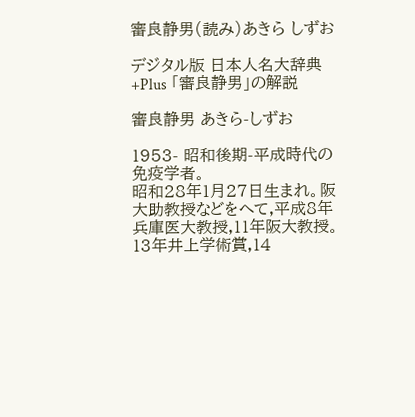審良静男(読み)あきら しずお

デジタル版 日本人名大辞典+Plus 「審良静男」の解説

審良静男 あきら-しずお

1953- 昭和後期-平成時代の免疫学者。
昭和28年1月27日生まれ。阪大助教授などをへて,平成8年兵庫医大教授,11年阪大教授。13年井上学術賞,14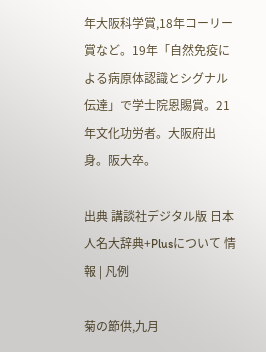年大阪科学賞,18年コーリー賞など。19年「自然免疫による病原体認識とシグナル伝達」で学士院恩賜賞。21年文化功労者。大阪府出身。阪大卒。

出典 講談社デジタル版 日本人名大辞典+Plusについて 情報 | 凡例

菊の節供,九月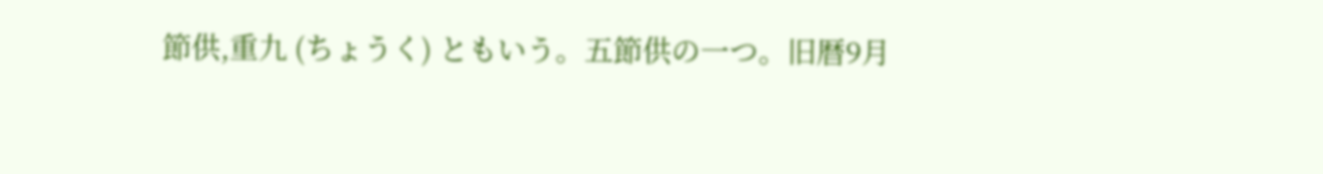節供,重九 (ちょうく) ともいう。五節供の一つ。旧暦9月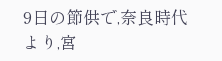9日の節供で,奈良時代より,宮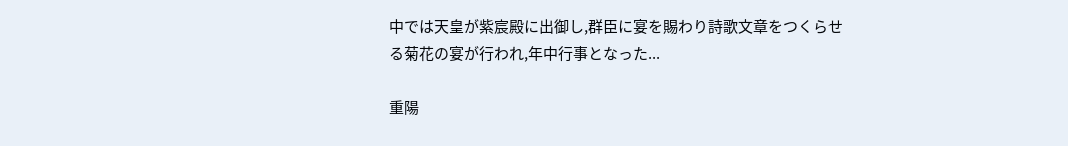中では天皇が紫宸殿に出御し,群臣に宴を賜わり詩歌文章をつくらせる菊花の宴が行われ,年中行事となった...

重陽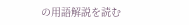の用語解説を読む